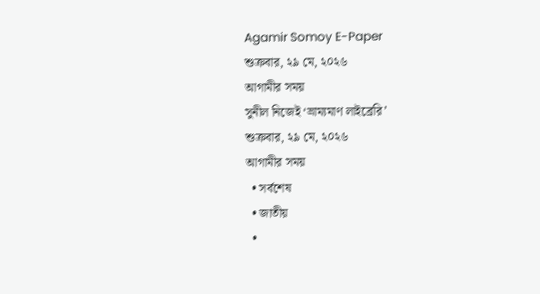Agamir Somoy E-Paper
শুক্রবার, ২৯ মে, ২০২৬
আগামীর সময়
সুনীল নিজেই ‘ভ্রাম্যমাণ লাইব্রেরি’
শুক্রবার, ২৯ মে, ২০২৬
আগামীর সময়
  • সর্বশেষ
  • জাতীয়
  •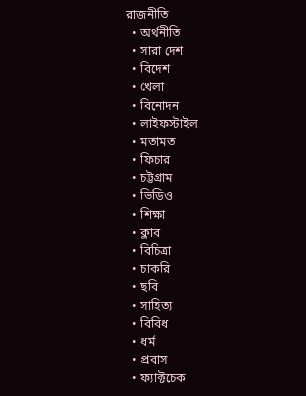রাজনীতি
  • অর্থনীতি
  • সারা দেশ
  • বিদেশ
  • খেলা
  • বিনোদন
  • লাইফস্টাইল
  • মতামত
  • ফিচার
  • চট্টগ্রাম
  • ভিডিও
  • শিক্ষা
  • ক্লাব
  • বিচিত্রা
  • চাকরি
  • ছবি
  • সাহিত্য
  • বিবিধ
  • ধর্ম
  • প্রবাস
  • ফ্যাক্টচেক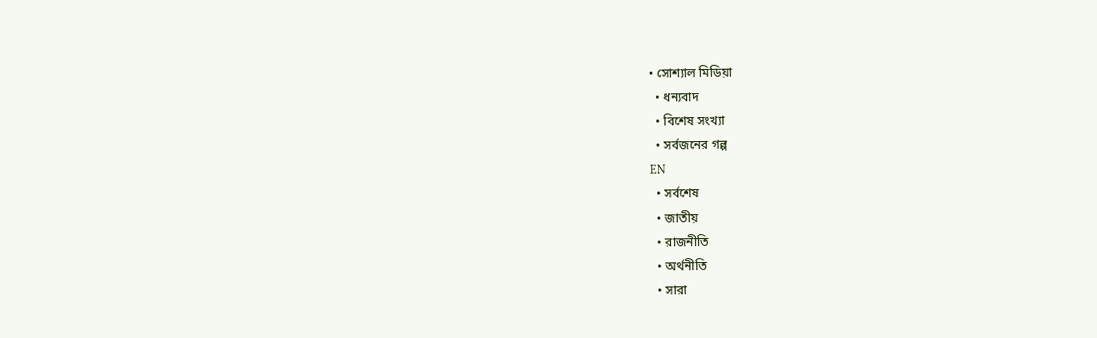• সোশ্যাল মিডিয়া
  • ধন্যবাদ
  • বিশেষ সংখ্যা
  • সর্বজনের গল্প
EN
  • সর্বশেষ
  • জাতীয়
  • রাজনীতি
  • অর্থনীতি
  • সারা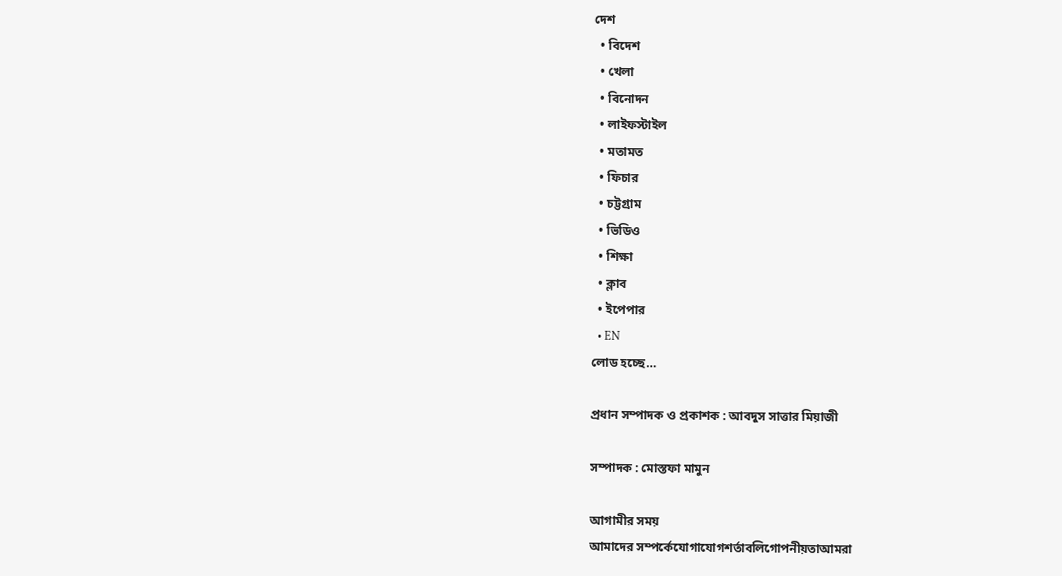দেশ
  • বিদেশ
  • খেলা
  • বিনোদন
  • লাইফস্টাইল
  • মতামত
  • ফিচার
  • চট্টগ্রাম
  • ভিডিও
  • শিক্ষা
  • ক্লাব
  • ইপেপার
  • EN
লোড হচ্ছে…

প্রধান সম্পাদক ও প্রকাশক : আবদুস সাত্তার মিয়াজী

সম্পাদক : মোস্তফা মামুন

আগামীর সময়
আমাদের সম্পর্কেযোগাযোগশর্তাবলিগোপনীয়তাআমরা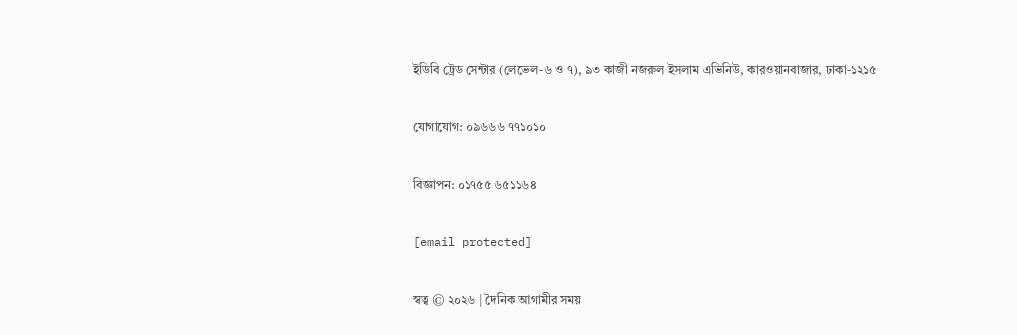ইডিবি ট্রেড সেন্টার (লেভেল-৬ ও ৭), ৯৩ কাজী নজরুল ইসলাম এভিনিউ, কারওয়ানবাজার, ঢাকা-১২১৫

যোগাযোগ: ০৯৬৬৬ ৭৭১০১০

বিজ্ঞাপন: ০১৭৫৫ ৬৫১১৬৪

[email protected]

স্বত্ব © ২০২৬ | দৈনিক আগামীর সময়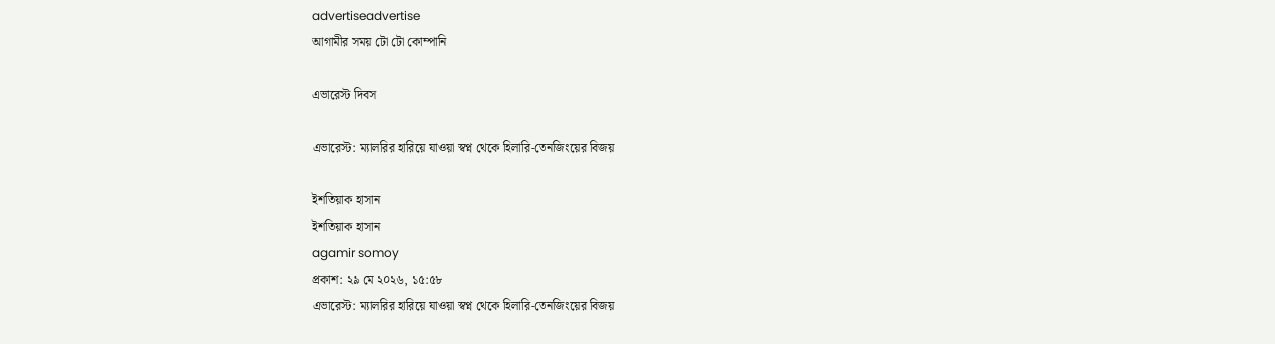advertiseadvertise
আগামীর সময় টো টো কোম্পানি

এভারেস্ট দিবস

এভারেস্ট: ম্যালরির হারিয়ে যাওয়া স্বপ্ন থেকে হিলারি-তেনজিংয়ের বিজয়

ইশতিয়াক হাসান
ইশতিয়াক হাসান
agamir somoy
প্রকাশ: ২৯ মে ২০২৬, ১৫:৫৮
এভারেস্ট: ম্যালরির হারিয়ে যাওয়া স্বপ্ন থেকে হিলারি-তেনজিংয়ের বিজয়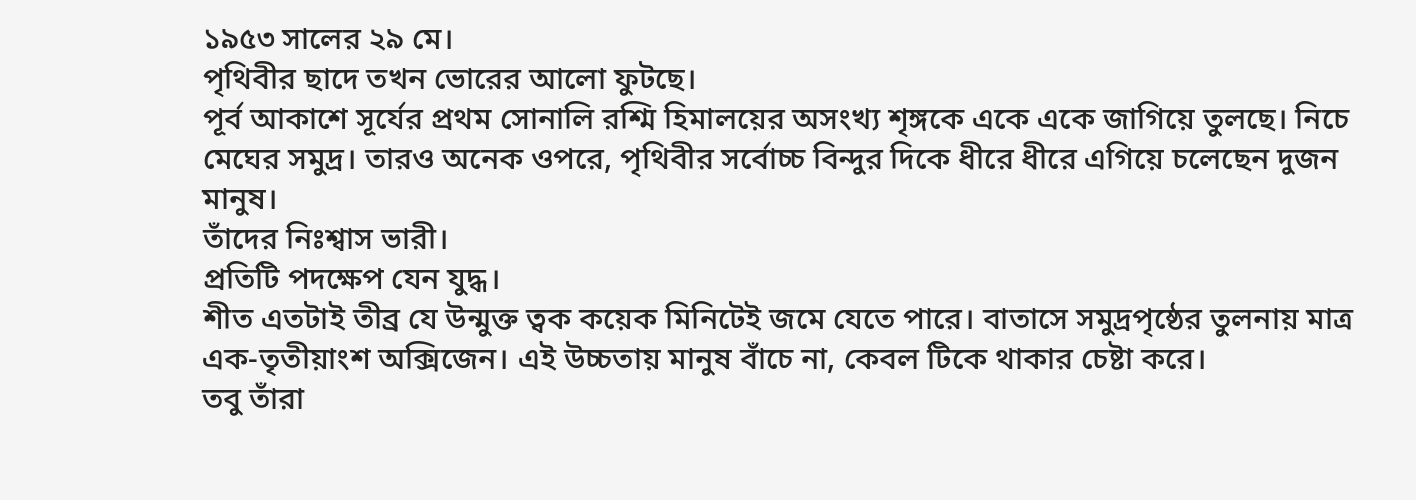১৯৫৩ সালের ২৯ মে।
পৃথিবীর ছাদে তখন ভোরের আলো ফুটছে।
পূর্ব আকাশে সূর্যের প্রথম সোনালি রশ্মি হিমালয়ের অসংখ্য শৃঙ্গকে একে একে জাগিয়ে তুলছে। নিচে মেঘের সমুদ্র। তারও অনেক ওপরে, পৃথিবীর সর্বোচ্চ বিন্দুর দিকে ধীরে ধীরে এগিয়ে চলেছেন দুজন মানুষ।
তাঁদের নিঃশ্বাস ভারী।
প্রতিটি পদক্ষেপ যেন যুদ্ধ।
শীত এতটাই তীব্র যে উন্মুক্ত ত্বক কয়েক মিনিটেই জমে যেতে পারে। বাতাসে সমুদ্রপৃষ্ঠের তুলনায় মাত্র এক-তৃতীয়াংশ অক্সিজেন। এই উচ্চতায় মানুষ বাঁচে না, কেবল টিকে থাকার চেষ্টা করে।
তবু তাঁরা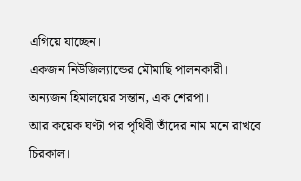এগিয়ে যাচ্ছেন।
একজন নিউজিল্যান্ডের মৌমাছি পালনকারী।
অন্যজন হিমালয়ের সন্তান, এক শেরপা।
আর কয়েক ঘণ্টা পর পৃথিবী তাঁদের নাম মনে রাখবে চিরকাল।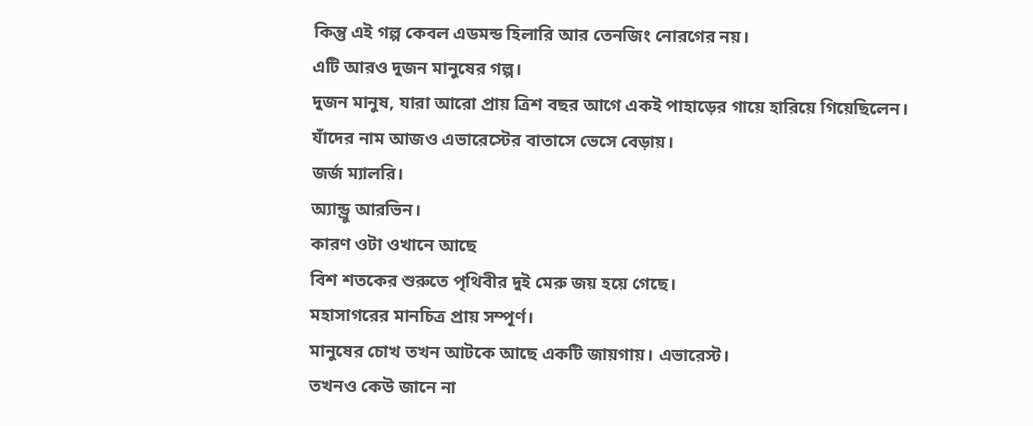কিন্তু এই গল্প কেবল এডমন্ড হিলারি আর তেনজিং নোরগের নয়।
এটি আরও দুজন মানুষের গল্প।
দুজন মানুষ, যারা আরো প্রায় ত্রিশ বছর আগে একই পাহাড়ের গায়ে হারিয়ে গিয়েছিলেন।
যাঁদের নাম আজও এভারেস্টের বাতাসে ভেসে বেড়ায়।
জর্জ ম্যালরি।
অ্যান্ড্রু আরভিন।
কারণ ওটা ওখানে আছে
বিশ শতকের শুরুতে পৃথিবীর দুই মেরু জয় হয়ে গেছে।
মহাসাগরের মানচিত্র প্রায় সম্পূর্ণ।
মানুষের চোখ তখন আটকে আছে একটি জায়গায়। এভারেস্ট।
তখনও কেউ জানে না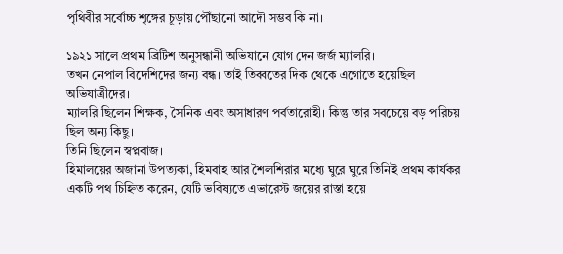পৃথিবীর সর্বোচ্চ শৃঙ্গের চূড়ায় পৌঁছানো আদৌ সম্ভব কি না।

১৯২১ সালে প্রথম ব্রিটিশ অনুসন্ধানী অভিযানে যোগ দেন জর্জ ম্যালরি।
তখন নেপাল বিদেশিদের জন্য বন্ধ। তাই তিব্বতের দিক থেকে এগোতে হয়েছিল অভিযাত্রীদের।
ম্যালরি ছিলেন শিক্ষক, সৈনিক এবং অসাধারণ পর্বতারোহী। কিন্তু তার সবচেয়ে বড় পরিচয় ছিল অন্য কিছু।
তিনি ছিলেন স্বপ্নবাজ।
হিমালয়ের অজানা উপত্যকা, হিমবাহ আর শৈলশিরার মধ্যে ঘুরে ঘুরে তিনিই প্রথম কার্যকর একটি পথ চিহ্নিত করেন, যেটি ভবিষ্যতে এভারেস্ট জয়ের রাস্তা হয়ে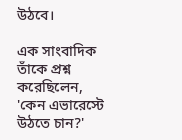উঠবে।

এক সাংবাদিক তাঁকে প্রশ্ন করেছিলেন,
'কেন এভারেস্টে উঠতে চান?'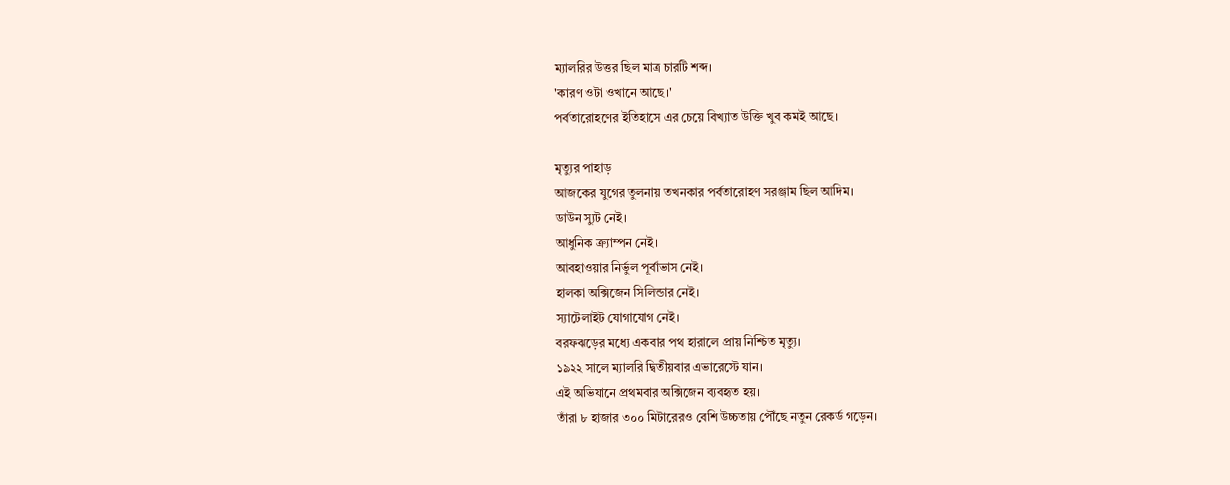ম্যালরির উত্তর ছিল মাত্র চারটি শব্দ।
'কারণ ওটা ওখানে আছে।'
পর্বতারোহণের ইতিহাসে এর চেয়ে বিখ্যাত উক্তি খুব কমই আছে।

মৃত্যুর পাহাড়
আজকের যুগের তুলনায় তখনকার পর্বতারোহণ সরঞ্জাম ছিল আদিম।
ডাউন স্যুট নেই।
আধুনিক ক্র্যাম্পন নেই।
আবহাওয়ার নির্ভুল পূর্বাভাস নেই।
হালকা অক্সিজেন সিলিন্ডার নেই।
স্যাটেলাইট যোগাযোগ নেই।
বরফঝড়ের মধ্যে একবার পথ হারালে প্রায় নিশ্চিত মৃত্যু।
১৯২২ সালে ম্যালরি দ্বিতীয়বার এভারেস্টে যান।
এই অভিযানে প্রথমবার অক্সিজেন ব্যবহৃত হয়।
তাঁরা ৮ হাজার ৩০০ মিটারেরও বেশি উচ্চতায় পৌঁছে নতুন রেকর্ড গড়েন।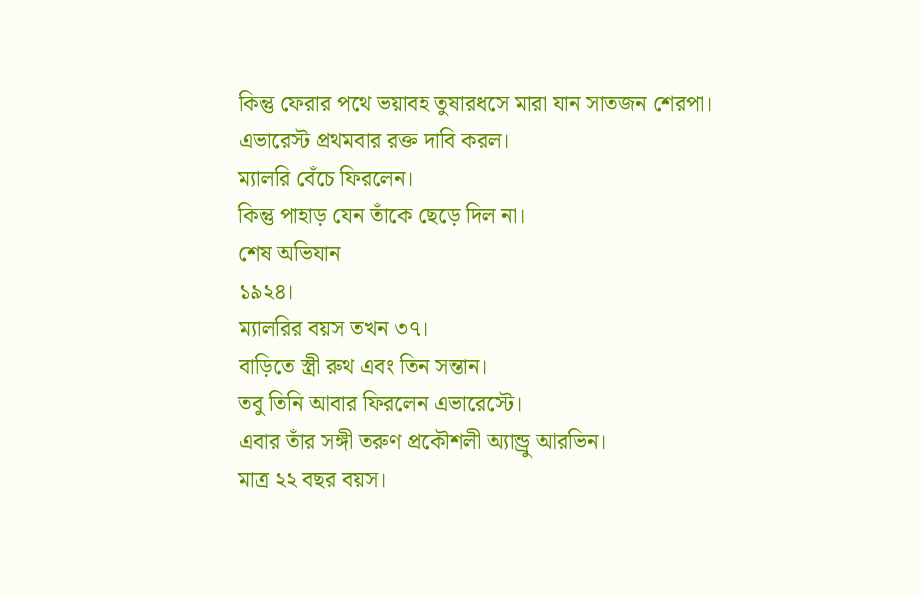কিন্তু ফেরার পথে ভয়াবহ তুষারধসে মারা যান সাতজন শেরপা।
এভারেস্ট প্রথমবার রক্ত দাবি করল।
ম্যালরি বেঁচে ফিরলেন।
কিন্তু পাহাড় যেন তাঁকে ছেড়ে দিল না।
শেষ অভিযান
১৯২৪।
ম্যালরির বয়স তখন ৩৭।
বাড়িতে স্ত্রী রুথ এবং তিন সন্তান।
তবু তিনি আবার ফিরলেন এভারেস্টে।
এবার তাঁর সঙ্গী তরুণ প্রকৌশলী অ্যান্ড্রু আরভিন।
মাত্র ২২ বছর বয়স।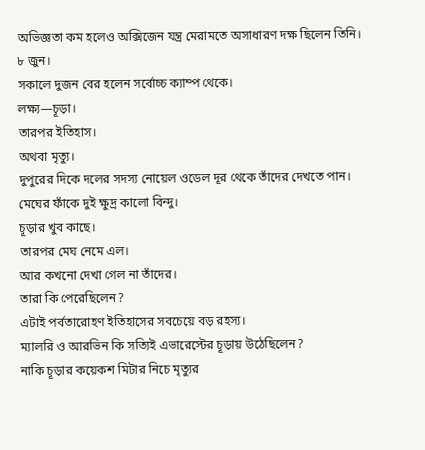অভিজ্ঞতা কম হলেও অক্সিজেন যন্ত্র মেরামতে অসাধারণ দক্ষ ছিলেন তিনি।
৮ জুন।
সকালে দুজন বের হলেন সর্বোচ্চ ক্যাম্প থেকে।
লক্ষ্য—চূড়া।
তারপর ইতিহাস।
অথবা মৃত্যু।
দুপুরের দিকে দলের সদস্য নোয়েল ওডেল দূর থেকে তাঁদের দেখতে পান।
মেঘের ফাঁকে দুই ক্ষুদ্র কালো বিন্দু।
চূড়ার খুব কাছে।
তারপর মেঘ নেমে এল।
আর কখনো দেখা গেল না তাঁদের।
তারা কি পেরেছিলেন?
এটাই পর্বতারোহণ ইতিহাসের সবচেয়ে বড় রহস্য।
ম্যালরি ও আরভিন কি সত্যিই এভারেস্টের চূড়ায় উঠেছিলেন?
নাকি চূড়ার কয়েকশ মিটার নিচে মৃত্যুর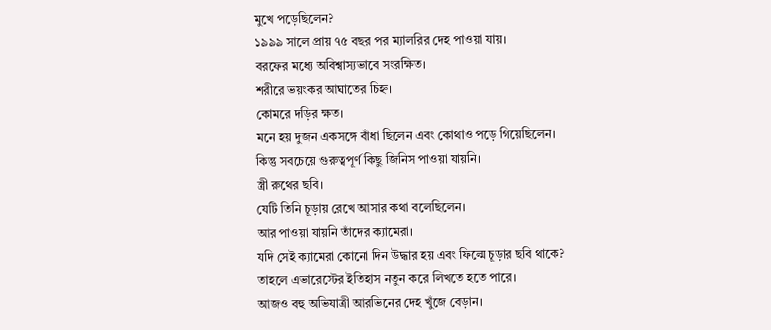মুখে পড়েছিলেন?
১৯৯৯ সালে প্রায় ৭৫ বছর পর ম্যালরির দেহ পাওয়া যায়।
বরফের মধ্যে অবিশ্বাস্যভাবে সংরক্ষিত।
শরীরে ভয়ংকর আঘাতের চিহ্ন।
কোমরে দড়ির ক্ষত।
মনে হয় দুজন একসঙ্গে বাঁধা ছিলেন এবং কোথাও পড়ে গিয়েছিলেন।
কিন্তু সবচেয়ে গুরুত্বপূর্ণ কিছু জিনিস পাওয়া যায়নি।
স্ত্রী রুথের ছবি।
যেটি তিনি চূড়ায় রেখে আসার কথা বলেছিলেন।
আর পাওয়া যায়নি তাঁদের ক্যামেরা।
যদি সেই ক্যামেরা কোনো দিন উদ্ধার হয় এবং ফিল্মে চূড়ার ছবি থাকে?
তাহলে এভারেস্টের ইতিহাস নতুন করে লিখতে হতে পারে।
আজও বহু অভিযাত্রী আরভিনের দেহ খুঁজে বেড়ান।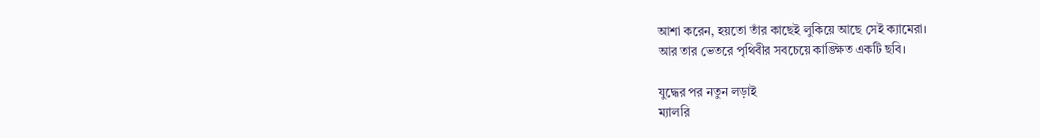আশা করেন, হয়তো তাঁর কাছেই লুকিয়ে আছে সেই ক্যামেরা।
আর তার ভেতরে পৃথিবীর সবচেয়ে কাঙ্ক্ষিত একটি ছবি।

যুদ্ধের পর নতুন লড়াই
ম্যালরি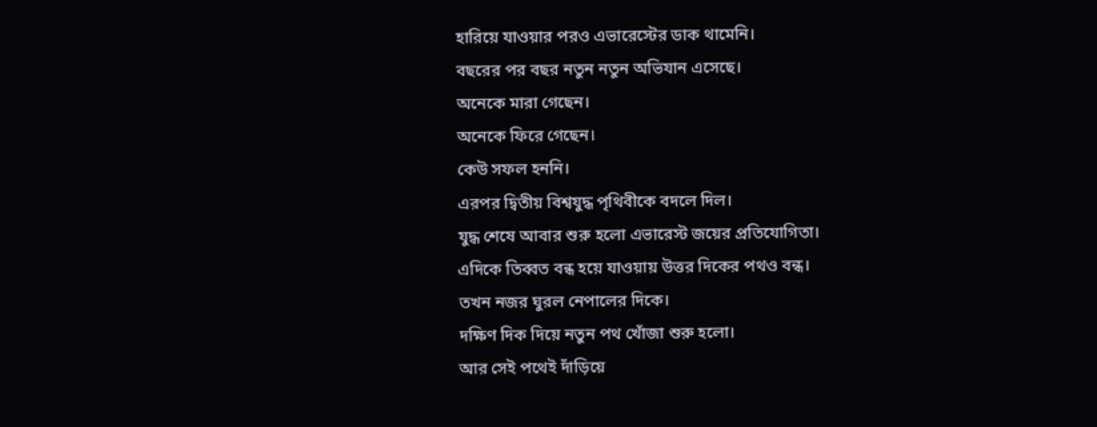হারিয়ে যাওয়ার পরও এভারেস্টের ডাক থামেনি।
বছরের পর বছর নতুন নতুন অভিযান এসেছে।
অনেকে মারা গেছেন।
অনেকে ফিরে গেছেন।
কেউ সফল হননি।
এরপর দ্বিতীয় বিশ্বযুদ্ধ পৃথিবীকে বদলে দিল।
যুদ্ধ শেষে আবার শুরু হলো এভারেস্ট জয়ের প্রতিযোগিতা।
এদিকে তিব্বত বন্ধ হয়ে যাওয়ায় উত্তর দিকের পথও বন্ধ।
তখন নজর ঘুরল নেপালের দিকে।
দক্ষিণ দিক দিয়ে নতুন পথ খোঁজা শুরু হলো।
আর সেই পথেই দাঁড়িয়ে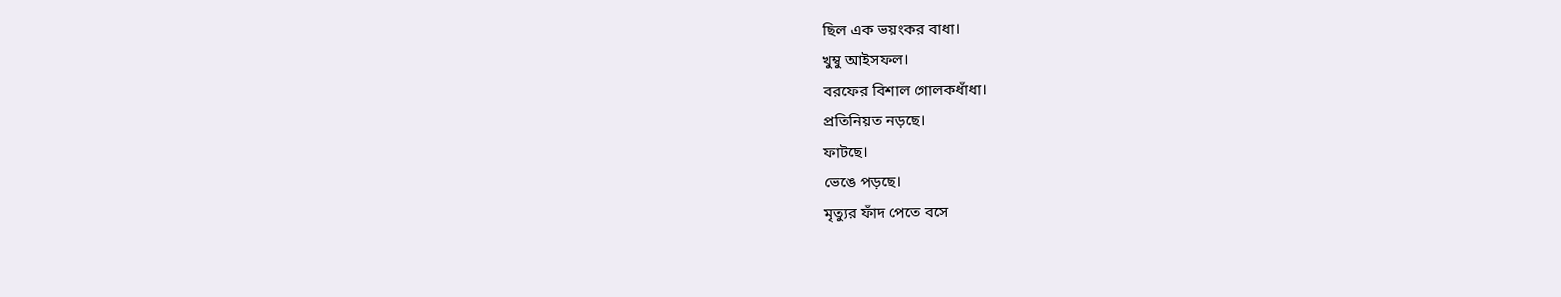ছিল এক ভয়ংকর বাধা।
খুম্বু আইসফল।
বরফের বিশাল গোলকধাঁধা।
প্রতিনিয়ত নড়ছে।
ফাটছে।
ভেঙে পড়ছে।
মৃত্যুর ফাঁদ পেতে বসে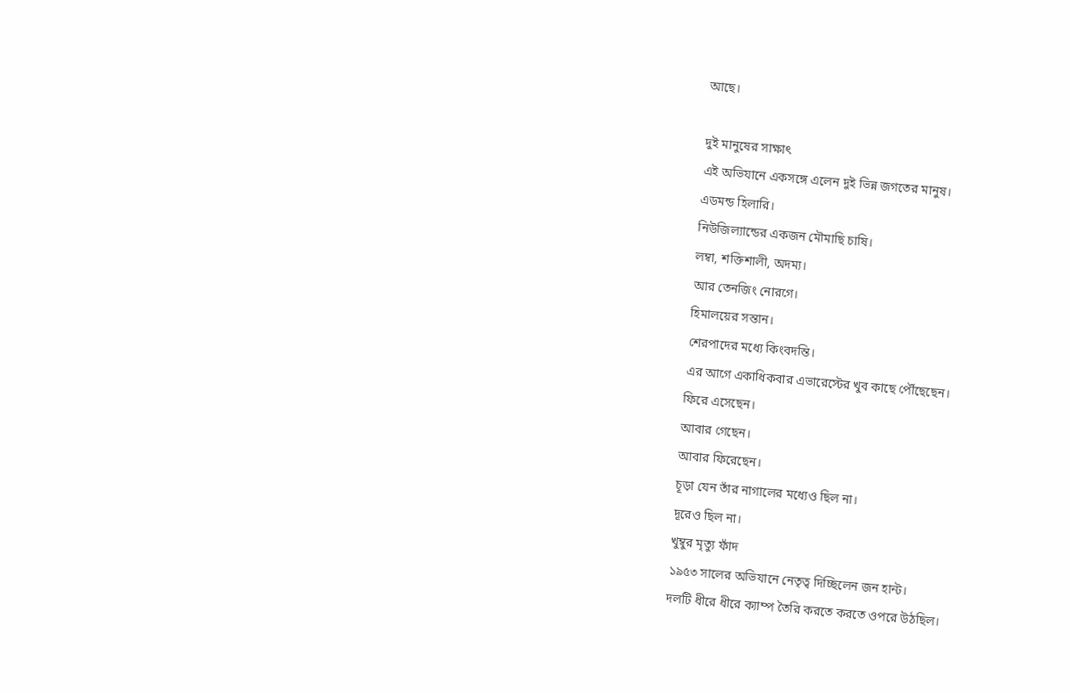আছে।

দুই মানুষের সাক্ষাৎ
এই অভিযানে একসঙ্গে এলেন দুই ভিন্ন জগতের মানুষ।
এডমন্ড হিলারি।
নিউজিল্যান্ডের একজন মৌমাছি চাষি।
লম্বা, শক্তিশালী, অদম্য।
আর তেনজিং নোরগে।
হিমালয়ের সন্তান।
শেরপাদের মধ্যে কিংবদন্তি।
এর আগে একাধিকবার এভারেস্টের খুব কাছে পৌঁছেছেন।
ফিরে এসেছেন।
আবার গেছেন।
আবার ফিরেছেন।
চূড়া যেন তাঁর নাগালের মধ্যেও ছিল না।
দূরেও ছিল না।
খুম্বুর মৃত্যু ফাঁদ
১৯৫৩ সালের অভিযানে নেতৃত্ব দিচ্ছিলেন জন হান্ট।
দলটি ধীরে ধীরে ক্যাম্প তৈরি করতে করতে ওপরে উঠছিল।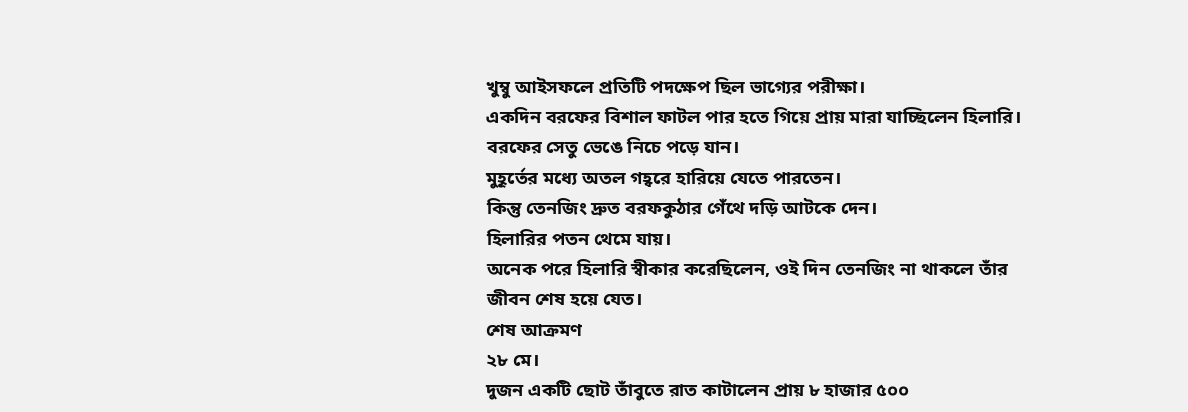খুম্বু আইসফলে প্রতিটি পদক্ষেপ ছিল ভাগ্যের পরীক্ষা।
একদিন বরফের বিশাল ফাটল পার হতে গিয়ে প্রায় মারা যাচ্ছিলেন হিলারি।
বরফের সেতু ভেঙে নিচে পড়ে যান।
মুহূর্তের মধ্যে অতল গহ্বরে হারিয়ে যেতে পারতেন।
কিন্তু তেনজিং দ্রুত বরফকুঠার গেঁথে দড়ি আটকে দেন।
হিলারির পতন থেমে যায়।
অনেক পরে হিলারি স্বীকার করেছিলেন, ওই দিন তেনজিং না থাকলে তাঁর জীবন শেষ হয়ে যেত।
শেষ আক্রমণ
২৮ মে।
দুজন একটি ছোট তাঁবুতে রাত কাটালেন প্রায় ৮ হাজার ৫০০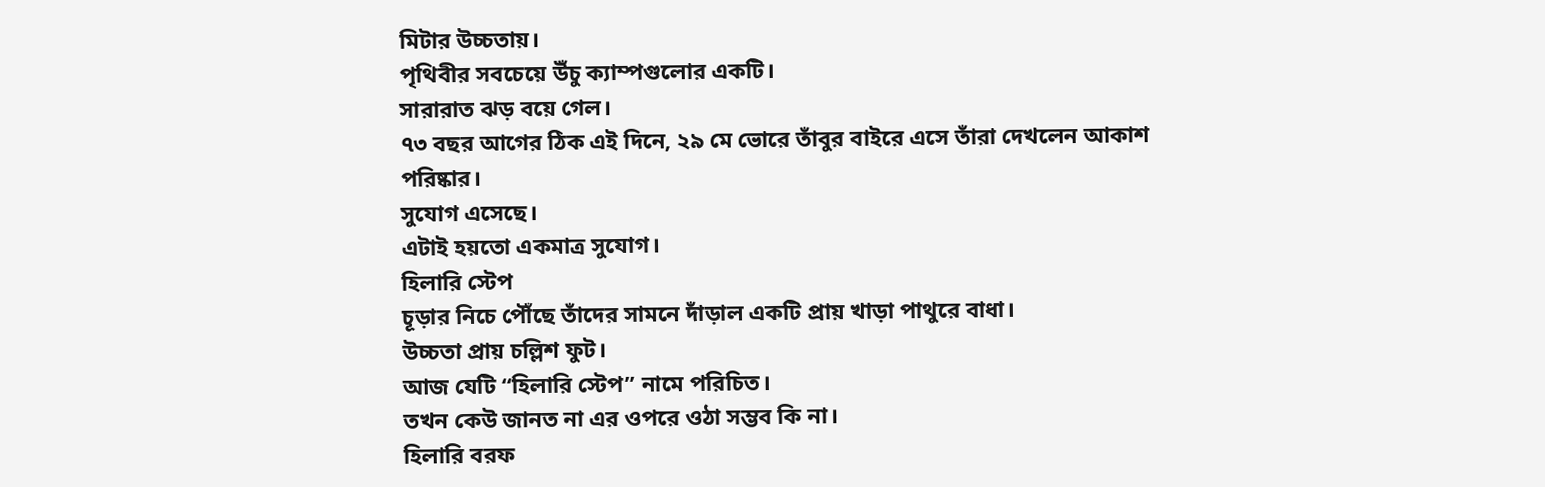মিটার উচ্চতায়।
পৃথিবীর সবচেয়ে উঁচু ক্যাম্পগুলোর একটি।
সারারাত ঝড় বয়ে গেল।
৭৩ বছর আগের ঠিক এই দিনে, ২৯ মে ভোরে তাঁবুর বাইরে এসে তাঁরা দেখলেন আকাশ পরিষ্কার।
সুযোগ এসেছে।
এটাই হয়তো একমাত্র সুযোগ।
হিলারি স্টেপ
চূড়ার নিচে পৌঁছে তাঁদের সামনে দাঁড়াল একটি প্রায় খাড়া পাথুরে বাধা।
উচ্চতা প্রায় চল্লিশ ফুট।
আজ যেটি “হিলারি স্টেপ” নামে পরিচিত।
তখন কেউ জানত না এর ওপরে ওঠা সম্ভব কি না।
হিলারি বরফ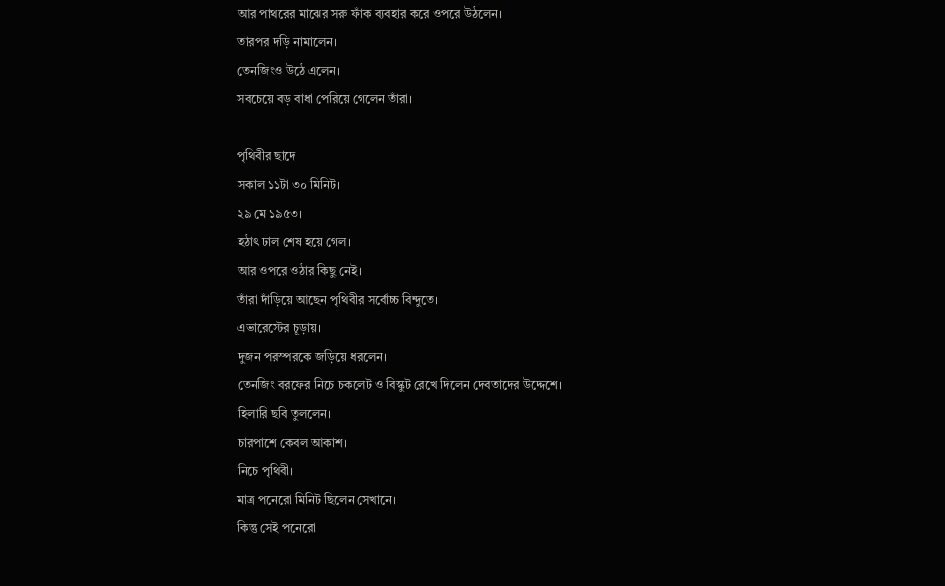আর পাথরের মাঝের সরু ফাঁক ব্যবহার করে ওপরে উঠলেন।
তারপর দড়ি নামালেন।
তেনজিংও উঠে এলেন।
সবচেয়ে বড় বাধা পেরিয়ে গেলেন তাঁরা।

পৃথিবীর ছাদে
সকাল ১১টা ৩০ মিনিট।
২৯ মে ১৯৫৩।
হঠাৎ ঢাল শেষ হয়ে গেল।
আর ওপরে ওঠার কিছু নেই।
তাঁরা দাঁড়িয়ে আছেন পৃথিবীর সর্বোচ্চ বিন্দুতে।
এভারেস্টের চূড়ায়।
দুজন পরস্পরকে জড়িয়ে ধরলেন।
তেনজিং বরফের নিচে চকলেট ও বিস্কুট রেখে দিলেন দেবতাদের উদ্দেশে।
হিলারি ছবি তুললেন।
চারপাশে কেবল আকাশ।
নিচে পৃথিবী।
মাত্র পনেরো মিনিট ছিলেন সেখানে।
কিন্তু সেই পনেরো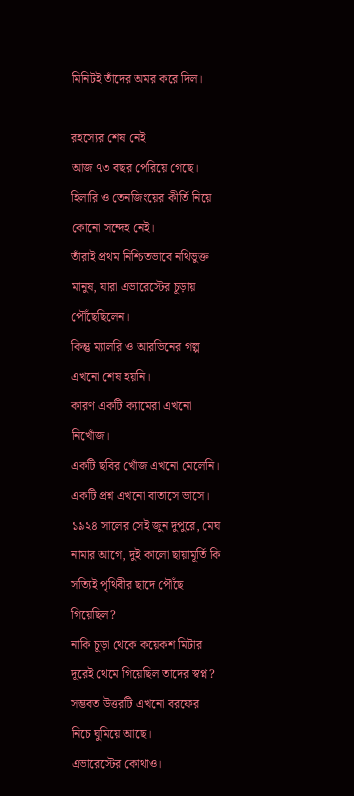মিনিটই তাঁদের অমর করে দিল।

রহস্যের শেষ নেই
আজ ৭৩ বছর পেরিয়ে গেছে।
হিলারি ও তেনজিংয়ের কীর্তি নিয়ে কোনো সন্দেহ নেই।
তাঁরাই প্রথম নিশ্চিতভাবে নথিভুক্ত মানুষ, যারা এভারেস্টের চূড়ায় পৌঁছেছিলেন।
কিন্তু ম্যালরি ও আরভিনের গল্প এখনো শেষ হয়নি।
কারণ একটি ক্যামেরা এখনো নিখোঁজ।
একটি ছবির খোঁজ এখনো মেলেনি।
একটি প্রশ্ন এখনো বাতাসে ভাসে।
১৯২৪ সালের সেই জুন দুপুরে, মেঘ নামার আগে, দুই কালো ছায়ামূর্তি কি সত্যিই পৃথিবীর ছাদে পৌঁছে গিয়েছিল?
নাকি চূড়া থেকে কয়েকশ মিটার দূরেই থেমে গিয়েছিল তাদের স্বপ্ন?
সম্ভবত উত্তরটি এখনো বরফের নিচে ঘুমিয়ে আছে।
এভারেস্টের কোথাও।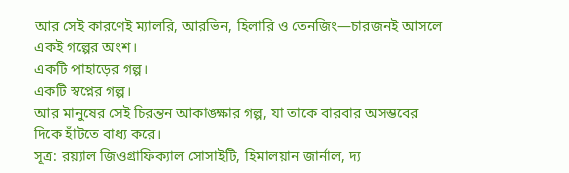আর সেই কারণেই ম্যালরি, আরভিন, হিলারি ও তেনজিং—চারজনই আসলে একই গল্পের অংশ।
একটি পাহাড়ের গল্প।
একটি স্বপ্নের গল্প।
আর মানুষের সেই চিরন্তন আকাঙ্ক্ষার গল্প, যা তাকে বারবার অসম্ভবের দিকে হাঁটতে বাধ্য করে।
সূত্র: রয়্যাল জিওগ্রাফিক্যাল সোসাইটি, হিমালয়ান জার্নাল, দ্য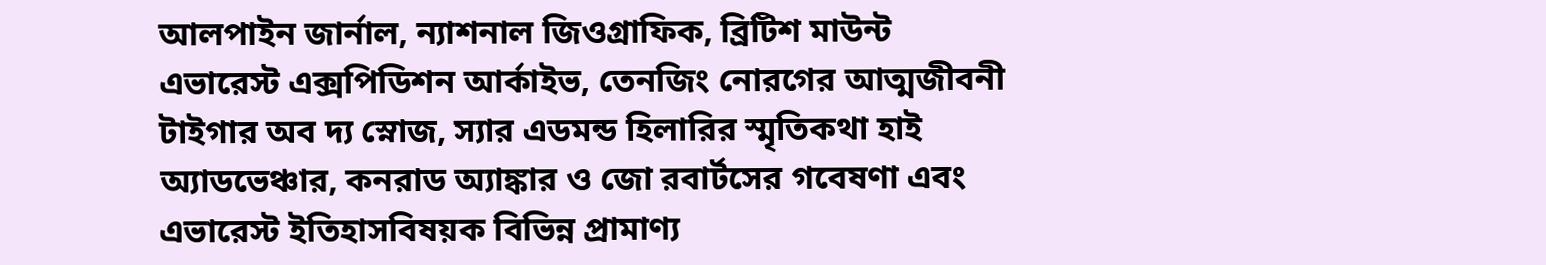আলপাইন জার্নাল, ন্যাশনাল জিওগ্রাফিক, ব্রিটিশ মাউন্ট এভারেস্ট এক্সপিডিশন আর্কাইভ, তেনজিং নোরগের আত্মজীবনী টাইগার অব দ্য স্নোজ, স্যার এডমন্ড হিলারির স্মৃতিকথা হাই অ্যাডভেঞ্চার, কনরাড অ্যাঙ্কার ও জো রবার্টসের গবেষণা এবং এভারেস্ট ইতিহাসবিষয়ক বিভিন্ন প্রামাণ্য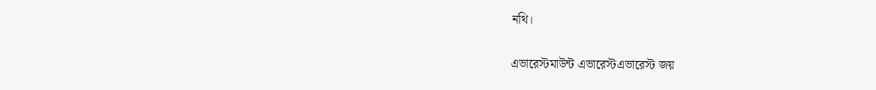নথি।

এভারেস্টমাউন্ট এভারেস্টএভারেস্ট জয়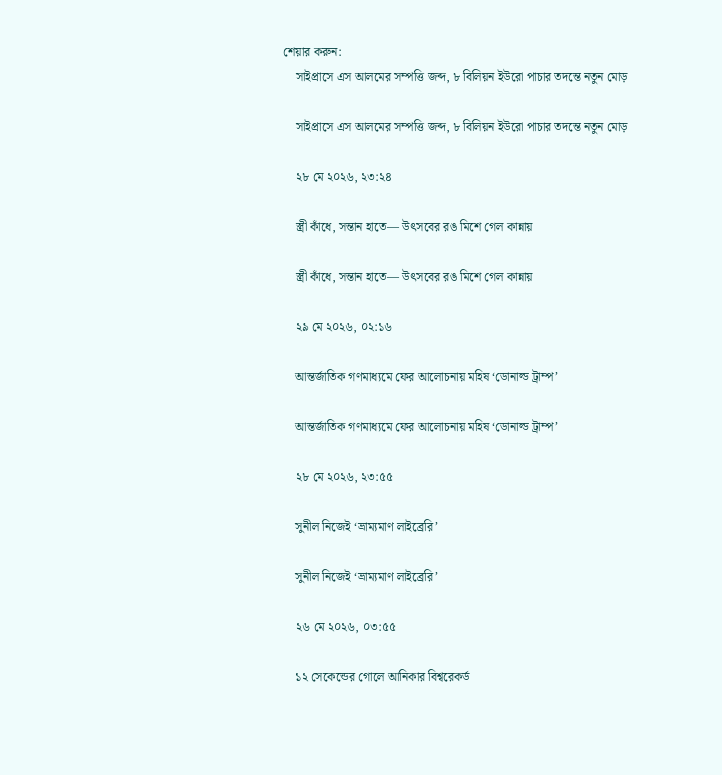শেয়ার করুন:
    সাইপ্রাসে এস আলমের সম্পত্তি জব্দ, ৮ বিলিয়ন ইউরো পাচার তদন্তে নতুন মোড়

    সাইপ্রাসে এস আলমের সম্পত্তি জব্দ, ৮ বিলিয়ন ইউরো পাচার তদন্তে নতুন মোড়

    ২৮ মে ২০২৬, ২৩:২৪

    স্ত্রী কাঁধে, সন্তান হাতে— উৎসবের রঙ মিশে গেল কান্নায়

    স্ত্রী কাঁধে, সন্তান হাতে— উৎসবের রঙ মিশে গেল কান্নায়

    ২৯ মে ২০২৬, ০২:১৬

    আন্তর্জাতিক গণমাধ্যমে ফের আলোচনায় মহিষ ‘ডোনাল্ড ট্রাম্প’

    আন্তর্জাতিক গণমাধ্যমে ফের আলোচনায় মহিষ ‘ডোনাল্ড ট্রাম্প’

    ২৮ মে ২০২৬, ২৩:৫৫

    সুনীল নিজেই ‘ভ্রাম্যমাণ লাইব্রেরি’

    সুনীল নিজেই ‘ভ্রাম্যমাণ লাইব্রেরি’

    ২৬ মে ২০২৬, ০৩:৫৫

    ১২ সেকেন্ডের গোলে আনিকার বিশ্বরেকর্ড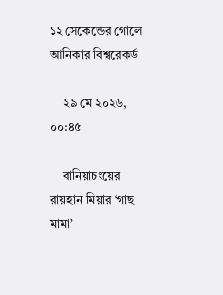১২ সেকেন্ডের গোলে আনিকার বিশ্বরেকর্ড

    ২৯ মে ২০২৬, ০০:৪৫

    বানিয়াচংয়ের রায়হান মিয়ার ‘গাছ মামা’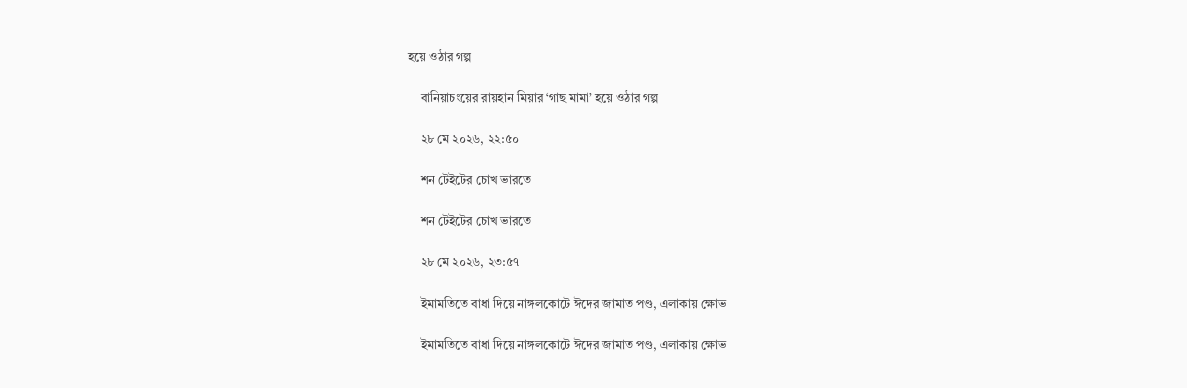হয়ে ওঠার গল্প

    বানিয়াচংয়ের রায়হান মিয়ার ‘গাছ মামা’ হয়ে ওঠার গল্প

    ২৮ মে ২০২৬, ২২:৫০

    শন টেইটের চোখ ভারতে

    শন টেইটের চোখ ভারতে

    ২৮ মে ২০২৬, ২৩:৫৭

    ইমামতিতে বাধা দিয়ে নাঙ্গলকোটে ঈদের জামাত পণ্ড, এলাকায় ক্ষোভ

    ইমামতিতে বাধা দিয়ে নাঙ্গলকোটে ঈদের জামাত পণ্ড, এলাকায় ক্ষোভ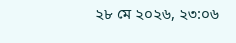২৮ মে ২০২৬, ২৩:০৬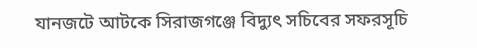যানজটে আটকে সিরাজগঞ্জে বিদ্যুৎ সচিবের সফরসূচি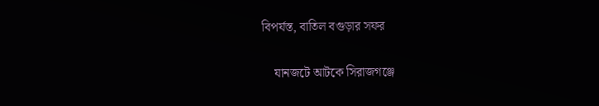বিপর্যস্ত, বাতিল বগুড়ার সফর

    যানজটে আটকে সিরাজগঞ্জে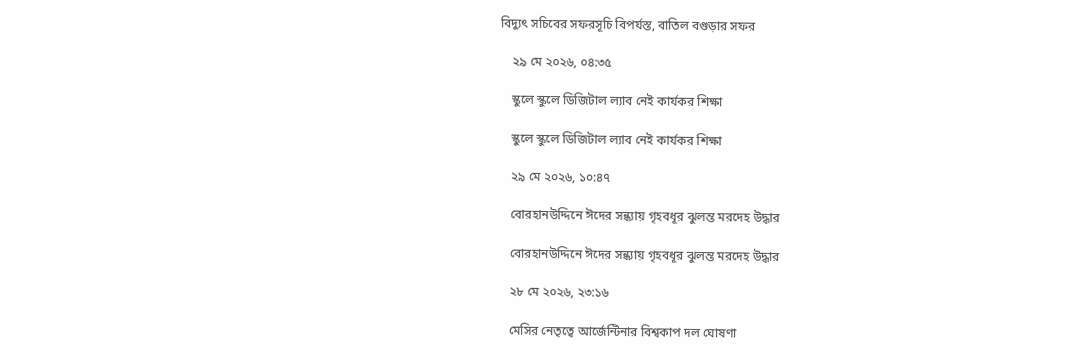বিদ্যুৎ সচিবের সফরসূচি বিপর্যস্ত, বাতিল বগুড়ার সফর

    ২৯ মে ২০২৬, ০৪:৩৫

    স্কুলে স্কুলে ডিজিটাল ল্যাব নেই কার্যকর শিক্ষা

    স্কুলে স্কুলে ডিজিটাল ল্যাব নেই কার্যকর শিক্ষা

    ২৯ মে ২০২৬, ১০:৪৭

    বোরহানউদ্দিনে ঈদের সন্ধ্যায় গৃহবধূর ঝুলন্ত মরদেহ উদ্ধার

    বোরহানউদ্দিনে ঈদের সন্ধ্যায় গৃহবধূর ঝুলন্ত মরদেহ উদ্ধার

    ২৮ মে ২০২৬, ২৩:১৬

    মেসির নেতৃত্বে আর্জেন্টিনার বিশ্বকাপ দল ঘোষণা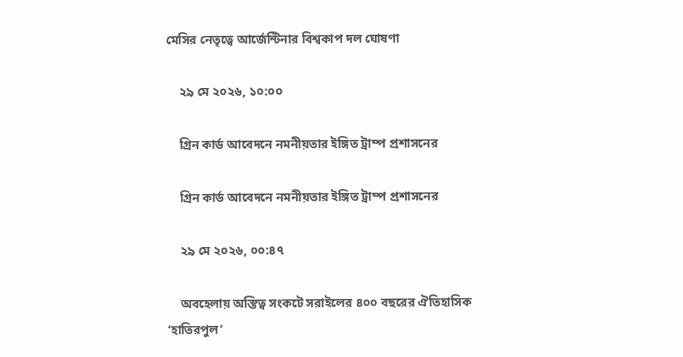মেসির নেতৃত্বে আর্জেন্টিনার বিশ্বকাপ দল ঘোষণা

    ২৯ মে ২০২৬, ১০:০০

    গ্রিন কার্ড আবেদনে নমনীয়তার ইঙ্গিত ট্রাম্প প্রশাসনের

    গ্রিন কার্ড আবেদনে নমনীয়তার ইঙ্গিত ট্রাম্প প্রশাসনের

    ২৯ মে ২০২৬, ০০:৪৭

    অবহেলায় অস্তিত্ব সংকটে সরাইলের ৪০০ বছরের ঐতিহাসিক ‘হাতিরপুল’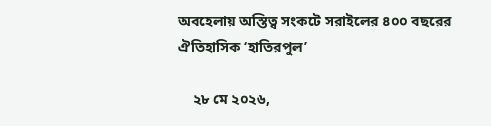অবহেলায় অস্তিত্ব সংকটে সরাইলের ৪০০ বছরের ঐতিহাসিক ‘হাতিরপুল’

    ২৮ মে ২০২৬,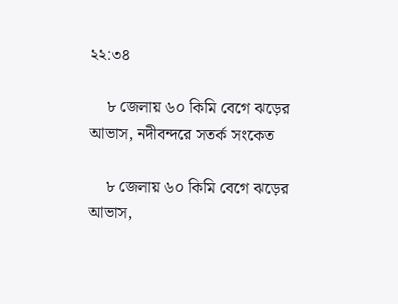২২:৩৪

    ৮ জেলায় ৬০ কিমি বেগে ঝড়ের আভাস, নদীবন্দরে সতর্ক সংকেত

    ৮ জেলায় ৬০ কিমি বেগে ঝড়ের আভাস,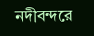নদীবন্দরে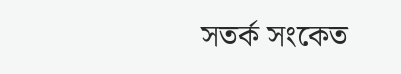সতর্ক সংকেত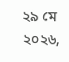২৯ মে ২০২৬,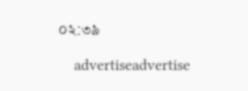০২:৩৯

    advertiseadvertise